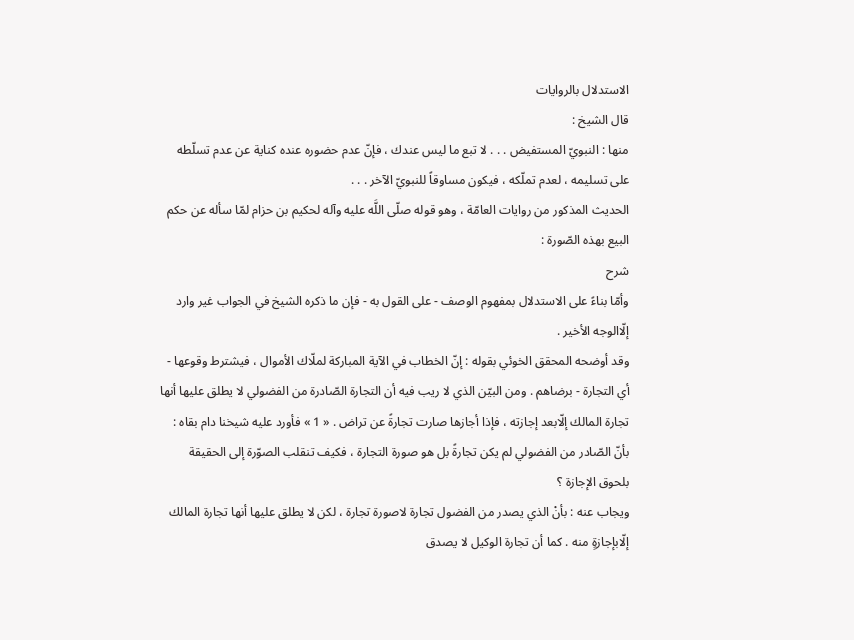الاستدلال بالروايات
قال الشيخ :
منها : النبويّ المستفيض . . . لا تبع ما ليس عندك ، فإنّ عدم حضوره عنده كناية عن عدم تسلّطه على تسليمه ، لعدم تملّكه ، فيكون مساوقاً للنبويّ الآخر . . .
الحديث المذكور من روايات العامّة ، وهو قوله صلّى اللَّه عليه وآله لحكيم بن حزام لمّا سأله عن حكم البيع بهذه الصّورة :
شرح
وأمّا بناءً على الاستدلال بمفهوم الوصف - على القول به - فإن ما ذكره الشيخ في الجواب غير وارد إلّاالوجه الأخير .
وقد أوضحه المحقق الخوئي بقوله : إنّ الخطاب في الآية المباركة لملّاك الأموال ، فيشترط وقوعها - أي التجارة - برضاهم . ومن البيّن الذي لا ريب فيه أن التجارة الصّادرة من الفضولي لا يطلق عليها أنها تجارة المالك إلّابعد إجازته ، فإذا أجازها صارت تجارةً عن تراض . « 1 » فأورد عليه شيخنا دام بقاه : بأنّ الصّادر من الفضولي لم يكن تجارةً بل هو صورة التجارة ، فكيف تنقلب الصوّرة إلى الحقيقة بلحوق الإجازة ؟
ويجاب عنه : بأنْ الذي يصدر من الفضول تجارة لاصورة تجارة ، لكن لا يطلق عليها أنها تجارة المالك إلّابإجازةٍ منه . كما أن تجارة الوكيل لا يصدق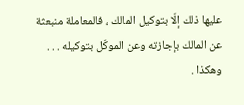عليها ذلك إلّا بتوكيل المالك ، فالمعاملة منبعثة عن المالك بإجازته وعن الموكّل بتوكيله . . . وهكذا .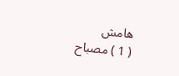هامش
( 1 ) مصباح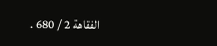الفقاهة 2 / 680 .